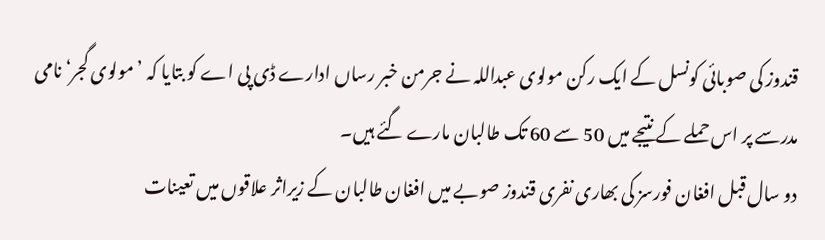قندوز کی صوبائی کونسل کے ایک رکن مولوی عبداللہ نے جرمن خبر رساں ادارے ڈی پی اے کو بتایا کہ ’مولوی گجر‘ نامی مدرسے پر اس حملے کے نتیجے میں 50 سے 60 تک طالبان مارے گئے ہیں۔
دو سال قبل افغان فورسز کی بھاری نفری قندوز صوبے میں افغان طالبان کے زیراثر علاقوں میں تعینات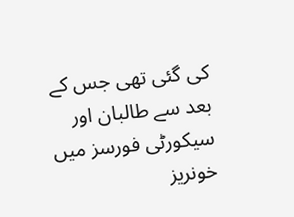کی گئی تھی جس کے بعد سے طالبان اور سیکورٹی فورسز میں خونریز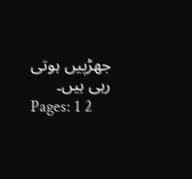جھڑپیں ہوتی رہی ہیں۔
Pages: 1 2